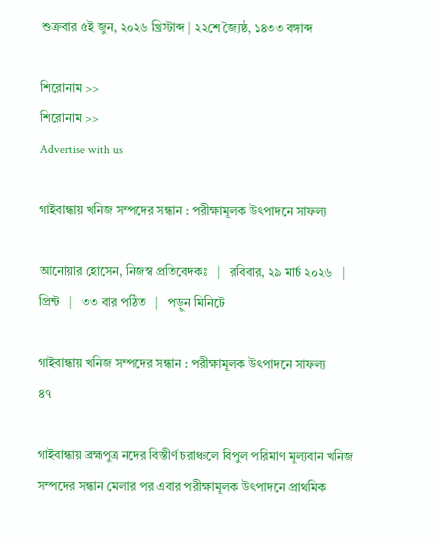শুক্রবার ৫ই জুন, ২০২৬ খ্রিস্টাব্দ | ২২শে জ্যৈষ্ঠ, ১৪৩৩ বঙ্গাব্দ

শিরোনাম >>
শিরোনাম >>
Advertise with us

গাইবান্ধায় খনিজ সম্পদের সন্ধান : পরীক্ষামূলক উৎপাদনে সাফল্য

আনোয়ার হোসেন, নিজস্ব প্রতিবেদকঃ   |   রবিবার, ২৯ মার্চ ২০২৬   |   প্রিন্ট   |   ৩৩ বার পঠিত   |   পড়ুন মিনিটে

গাইবান্ধায় খনিজ সম্পদের সন্ধান : পরীক্ষামূলক উৎপাদনে সাফল্য
৪৭

গাইবান্ধায় ব্রহ্মপুত্র নদের বিস্তীর্ণ চরাঞ্চলে বিপুল পরিমাণ মূল্যবান খনিজ সম্পদের সন্ধান মেলার পর এবার পরীক্ষামূলক উৎপাদনে প্রাথমিক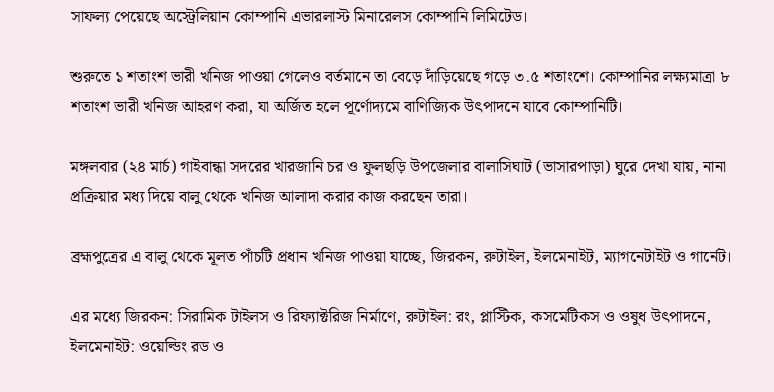সাফল্য পেয়েছে অস্ট্রেলিয়ান কোম্পানি এভারলাস্ট মিনারেলস কোম্পানি লিমিটেড।

শুরুতে ১ শতাংশ ভারী খনিজ পাওয়া গেলেও বর্তমানে তা বেড়ে দাঁড়িয়েছে গড়ে ৩.৫ শতাংশে। কোম্পানির লক্ষ্যমাত্রা ৮ শতাংশ ভারী খনিজ আহরণ করা, যা অর্জিত হলে পূর্ণোদ্যমে বাণিজ্যিক উৎপাদনে যাবে কোম্পানিটি।

মঙ্গলবার (২৪ মার্চ) গাইবান্ধা সদরের খারজানি চর ও ফুলছড়ি উপজেলার বালাসিঘাট (ভাসারপাড়া) ঘুরে দেখা যায়, নানা প্রক্রিয়ার মধ্য দিয়ে বালু থেকে খনিজ আলাদা করার কাজ করছেন তারা।

ব্রহ্মপুত্রের এ বালু থেকে মূলত পাঁচটি প্রধান খনিজ পাওয়া যাচ্ছে, জিরকন, রুটাইল, ইলমেনাইট, ম্যাগনেটাইট ও গার্নেট।

এর মধ্যে জিরকন: সিরামিক টাইলস ও রিফ্যাক্টরিজ নির্মাণে, রুটাইল: রং, প্লাস্টিক, কসমেটিকস ও ওষুধ উৎপাদনে, ইলমেনাইট: ওয়েল্ডিং রড ও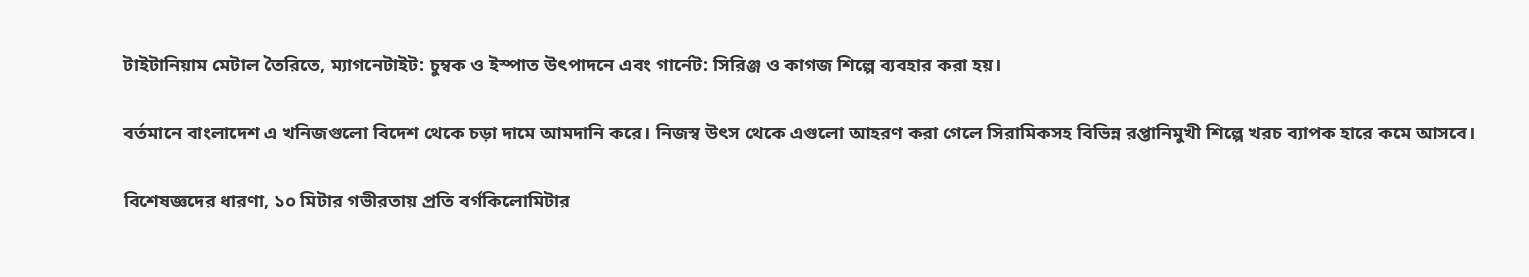টাইটানিয়াম মেটাল তৈরিতে, ম্যাগনেটাইট: চুম্বক ও ইস্পাত উৎপাদনে এবং গার্নেট: সিরিঞ্জ ও কাগজ শিল্পে ব্যবহার করা হয়।

বর্তমানে বাংলাদেশ এ খনিজগুলো বিদেশ থেকে চড়া দামে আমদানি করে। নিজস্ব উৎস থেকে এগুলো আহরণ করা গেলে সিরামিকসহ বিভিন্ন রপ্তানিমুখী শিল্পে খরচ ব্যাপক হারে কমে আসবে।

বিশেষজ্ঞদের ধারণা, ১০ মিটার গভীরতায় প্রতি বর্গকিলোমিটার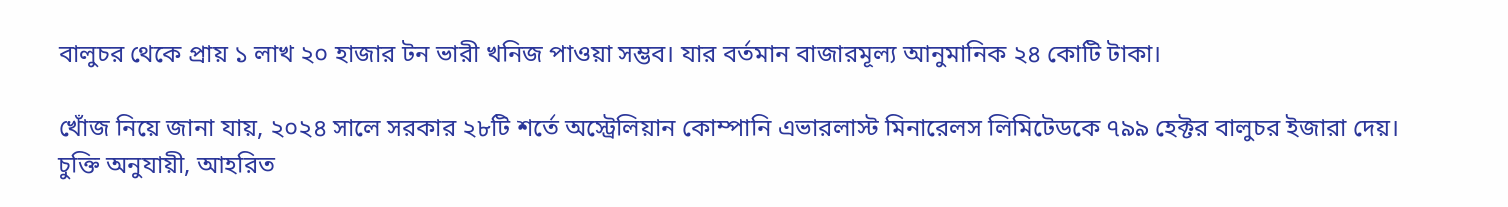বালুচর থেকে প্রায় ১ লাখ ২০ হাজার টন ভারী খনিজ পাওয়া সম্ভব। যার বর্তমান বাজারমূল্য আনুমানিক ২৪ কোটি টাকা।

খোঁজ নিয়ে জানা যায়, ২০২৪ সালে সরকার ২৮টি শর্তে অস্ট্রেলিয়ান কোম্পানি এভারলাস্ট মিনারেলস লিমিটেডকে ৭৯৯ হেক্টর বালুচর ইজারা দেয়। চুক্তি অনুযায়ী, আহরিত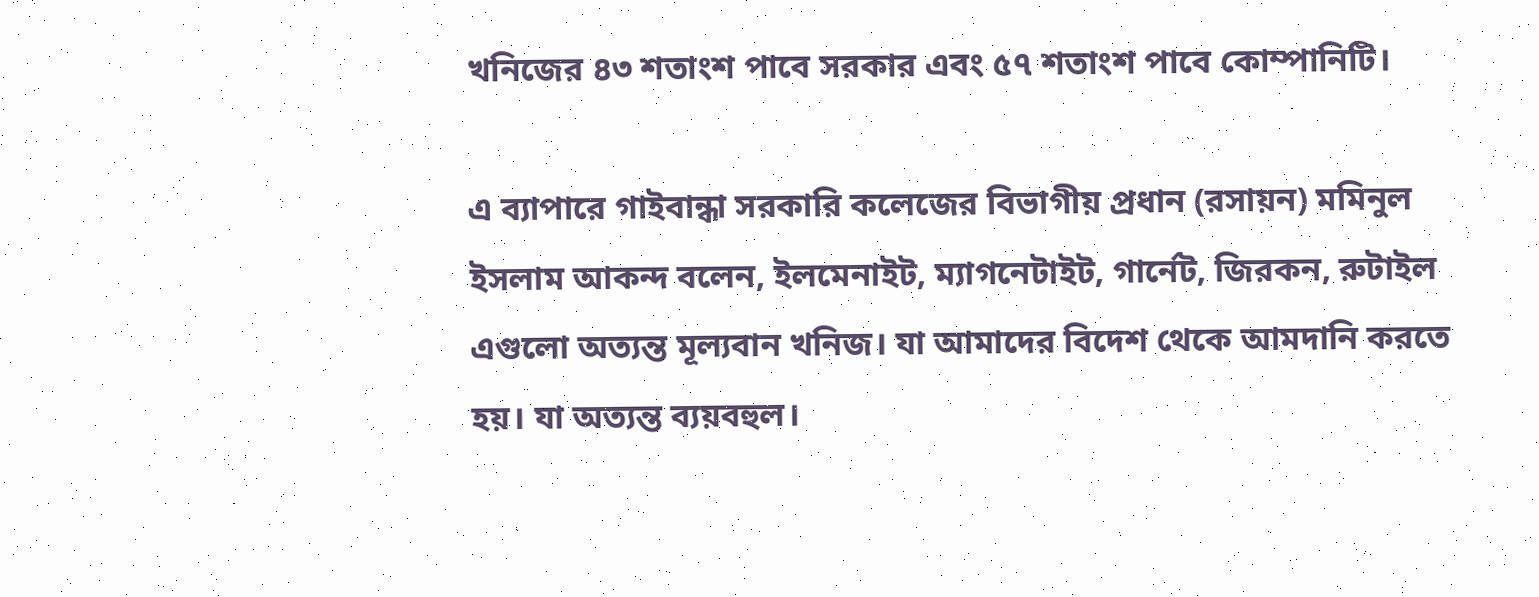খনিজের ৪৩ শতাংশ পাবে সরকার এবং ৫৭ শতাংশ পাবে কোম্পানিটি।

এ ব্যাপারে গাইবান্ধা সরকারি কলেজের বিভাগীয় প্রধান (রসায়ন) মমিনুল ইসলাম আকন্দ বলেন, ইলমেনাইট, ম্যাগনেটাইট, গার্নেট, জিরকন, রুটাইল এগুলো অত্যন্ত মূল্যবান খনিজ। যা আমাদের বিদেশ থেকে আমদানি করতে হয়। যা অত্যন্ত ব্যয়বহুল।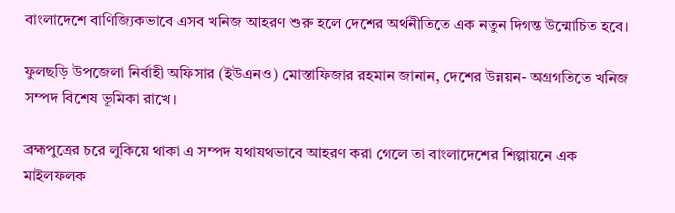বাংলাদেশে বাণিজ্যিকভাবে এসব খনিজ আহরণ শুরু হলে দেশের অর্থনীতিতে এক নতুন দিগন্ত উন্মোচিত হবে।

ফুলছড়ি উপজেলা নির্বাহী অফিসার (ইউএনও) মোস্তাফিজার রহমান জানান, দেশের উন্নয়ন- অগ্রগতিতে খনিজ সম্পদ বিশেষ ভূমিকা রাখে।

ব্রহ্মপুত্রের চরে লুকিয়ে থাকা এ সম্পদ যথাযথভাবে আহরণ করা গেলে তা বাংলাদেশের শিল্পায়নে এক মাইলফলক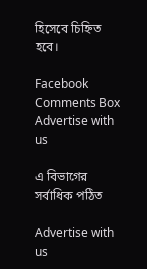হিসেবে চিহ্নিত হবে।

Facebook Comments Box
Advertise with us

এ বিভাগের সর্বাধিক পঠিত

Advertise with us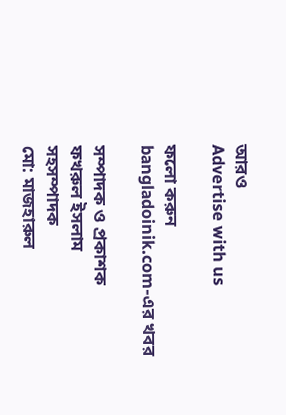আরও
Advertise with us

ফলো করুন bangladoinik.com-এর খবর

সম্পাদক ও প্রকাশক
ফখরুল ইসলাম
সহসম্পাদক
মো: মাজহারুল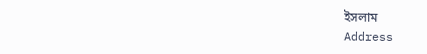ইসলাম
Address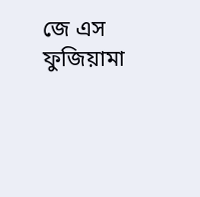জে এস ফুজিয়ামা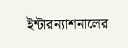ইন্টারন্যাশনালের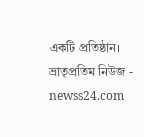একটি প্রতিষ্ঠান। ভ্রাতৃপ্রতিম নিউজ - newss24.com